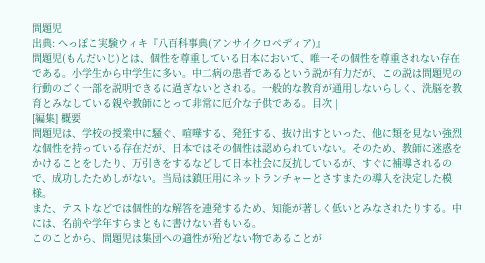問題児
出典: へっぽこ実験ウィキ『八百科事典(アンサイクロペディア)』
問題児(もんだいじ)とは、個性を尊重している日本において、唯一その個性を尊重されない存在である。小学生から中学生に多い。中二病の患者であるという説が有力だが、この説は問題児の行動のごく一部を説明できるに過ぎないとされる。一般的な教育が通用しないらしく、洗脳を教育とみなしている親や教師にとって非常に厄介な子供である。目次 |
[編集] 概要
問題児は、学校の授業中に騒ぐ、喧嘩する、発狂する、抜け出すといった、他に類を見ない強烈な個性を持っている存在だが、日本ではその個性は認められていない。そのため、教師に迷惑をかけることをしたり、万引きをするなどして日本社会に反抗しているが、すぐに補導されるので、成功したためしがない。当局は鎮圧用にネットランチャーとさすまたの導入を決定した模様。
また、テストなどでは個性的な解答を連発するため、知能が著しく低いとみなされたりする。中には、名前や学年すらまともに書けない者もいる。
このことから、問題児は集団への適性が殆どない物であることが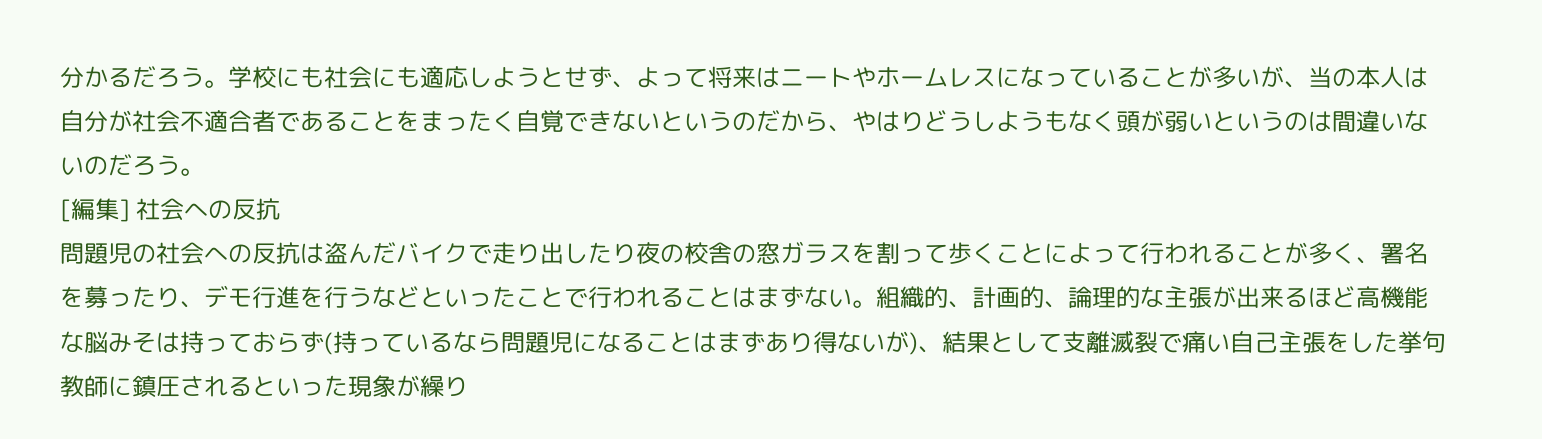分かるだろう。学校にも社会にも適応しようとせず、よって将来はニートやホームレスになっていることが多いが、当の本人は自分が社会不適合者であることをまったく自覚できないというのだから、やはりどうしようもなく頭が弱いというのは間違いないのだろう。
[編集] 社会への反抗
問題児の社会への反抗は盗んだバイクで走り出したり夜の校舎の窓ガラスを割って歩くことによって行われることが多く、署名を募ったり、デモ行進を行うなどといったことで行われることはまずない。組織的、計画的、論理的な主張が出来るほど高機能な脳みそは持っておらず(持っているなら問題児になることはまずあり得ないが)、結果として支離滅裂で痛い自己主張をした挙句教師に鎮圧されるといった現象が繰り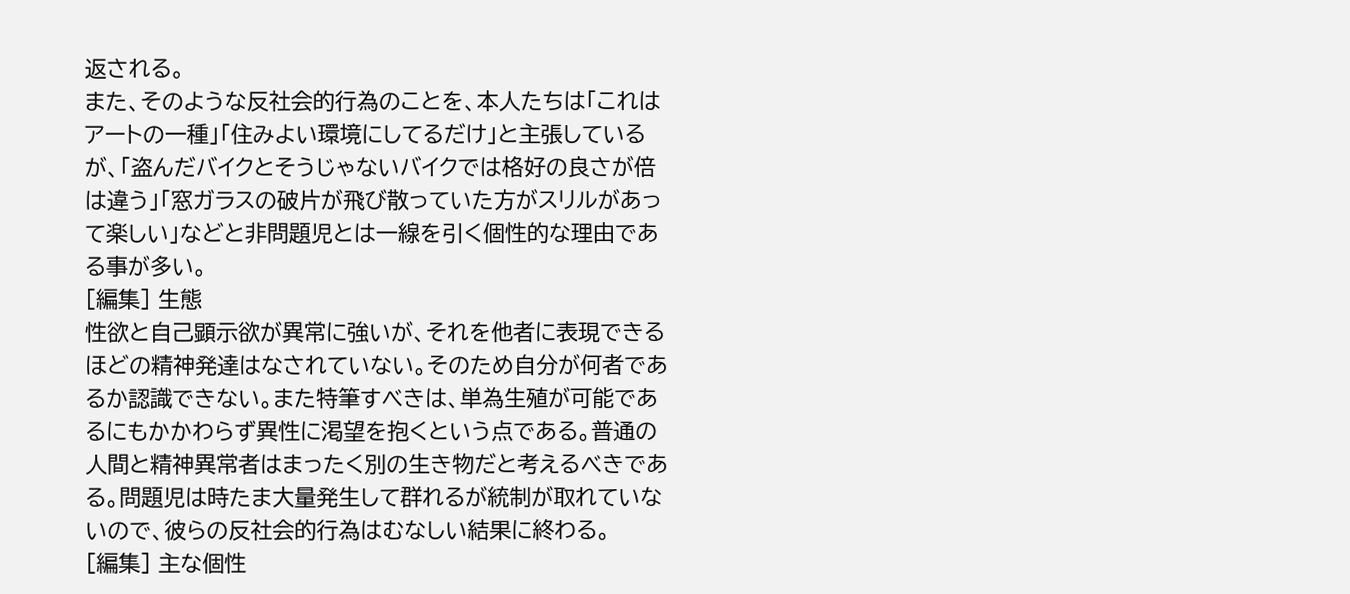返される。
また、そのような反社会的行為のことを、本人たちは「これはアートの一種」「住みよい環境にしてるだけ」と主張しているが、「盗んだバイクとそうじゃないバイクでは格好の良さが倍は違う」「窓ガラスの破片が飛び散っていた方がスリルがあって楽しい」などと非問題児とは一線を引く個性的な理由である事が多い。
[編集] 生態
性欲と自己顕示欲が異常に強いが、それを他者に表現できるほどの精神発達はなされていない。そのため自分が何者であるか認識できない。また特筆すべきは、単為生殖が可能であるにもかかわらず異性に渇望を抱くという点である。普通の人間と精神異常者はまったく別の生き物だと考えるべきである。問題児は時たま大量発生して群れるが統制が取れていないので、彼らの反社会的行為はむなしい結果に終わる。
[編集] 主な個性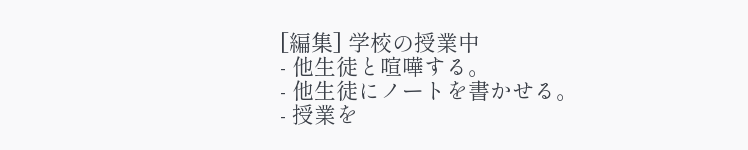[編集] 学校の授業中
- 他生徒と喧嘩する。
- 他生徒にノートを書かせる。
- 授業を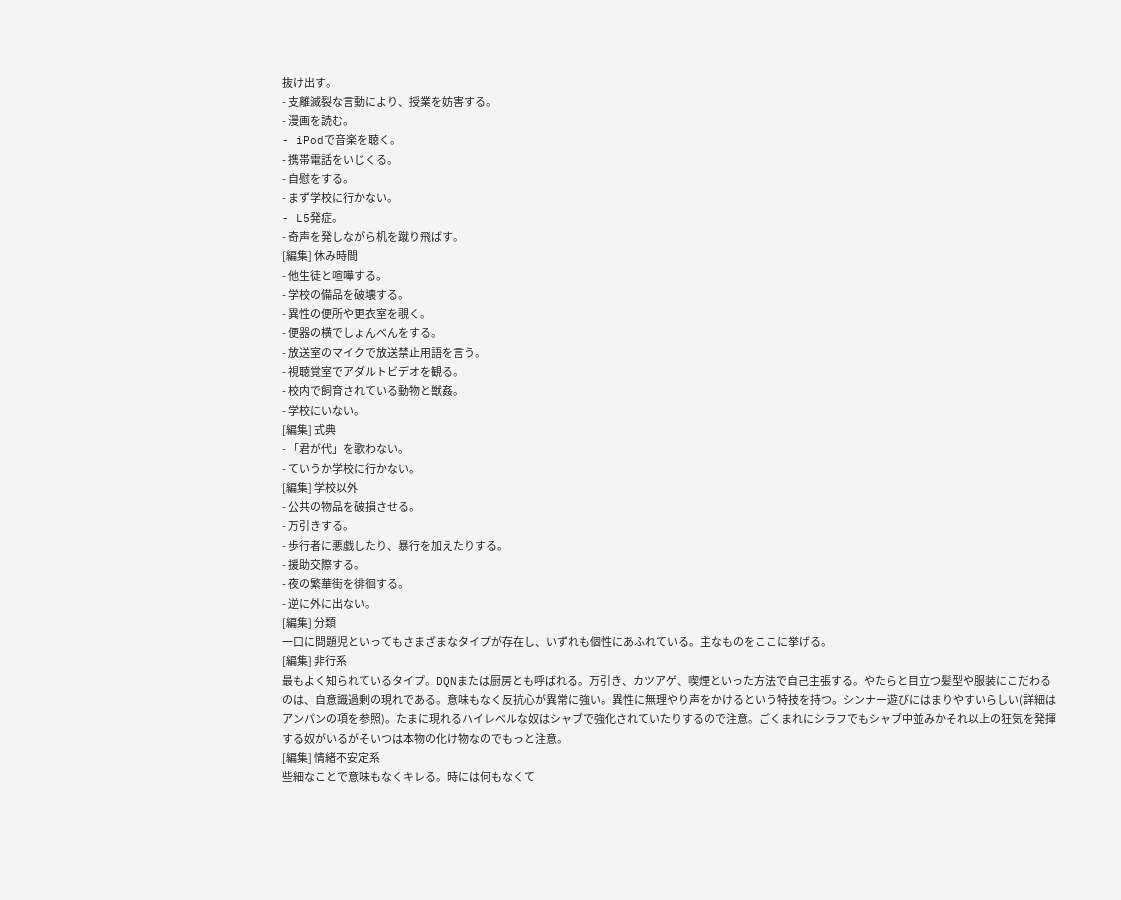抜け出す。
- 支離滅裂な言動により、授業を妨害する。
- 漫画を読む。
- iPodで音楽を聴く。
- 携帯電話をいじくる。
- 自慰をする。
- まず学校に行かない。
- L5発症。
- 奇声を発しながら机を蹴り飛ばす。
[編集] 休み時間
- 他生徒と喧嘩する。
- 学校の備品を破壊する。
- 異性の便所や更衣室を覗く。
- 便器の横でしょんべんをする。
- 放送室のマイクで放送禁止用語を言う。
- 視聴覚室でアダルトビデオを観る。
- 校内で飼育されている動物と獣姦。
- 学校にいない。
[編集] 式典
- 「君が代」を歌わない。
- ていうか学校に行かない。
[編集] 学校以外
- 公共の物品を破損させる。
- 万引きする。
- 歩行者に悪戯したり、暴行を加えたりする。
- 援助交際する。
- 夜の繁華街を徘徊する。
- 逆に外に出ない。
[編集] 分類
一口に問題児といってもさまざまなタイプが存在し、いずれも個性にあふれている。主なものをここに挙げる。
[編集] 非行系
最もよく知られているタイプ。DQNまたは厨房とも呼ばれる。万引き、カツアゲ、喫煙といった方法で自己主張する。やたらと目立つ髪型や服装にこだわるのは、自意識過剰の現れである。意味もなく反抗心が異常に強い。異性に無理やり声をかけるという特技を持つ。シンナー遊びにはまりやすいらしい(詳細はアンパンの項を参照)。たまに現れるハイレベルな奴はシャブで強化されていたりするので注意。ごくまれにシラフでもシャブ中並みかそれ以上の狂気を発揮する奴がいるがそいつは本物の化け物なのでもっと注意。
[編集] 情緒不安定系
些細なことで意味もなくキレる。時には何もなくて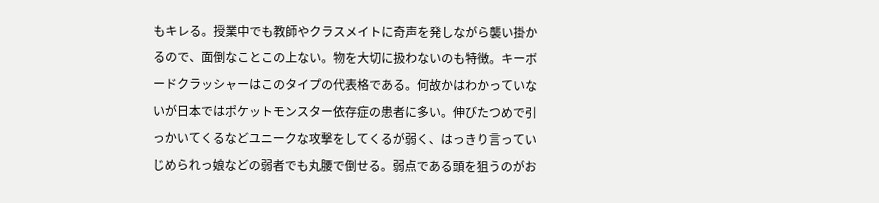もキレる。授業中でも教師やクラスメイトに奇声を発しながら襲い掛かるので、面倒なことこの上ない。物を大切に扱わないのも特徴。キーボードクラッシャーはこのタイプの代表格である。何故かはわかっていないが日本ではポケットモンスター依存症の患者に多い。伸びたつめで引っかいてくるなどユニークな攻撃をしてくるが弱く、はっきり言っていじめられっ娘などの弱者でも丸腰で倒せる。弱点である頭を狙うのがお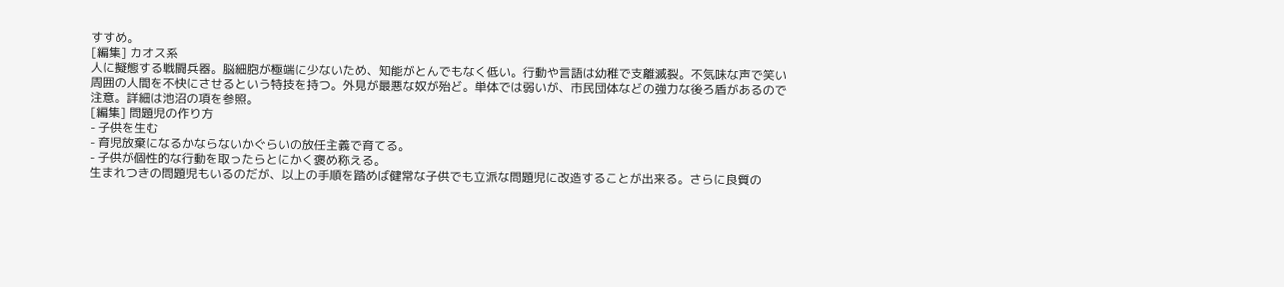すすめ。
[編集] カオス系
人に擬態する戦闘兵器。脳細胞が極端に少ないため、知能がとんでもなく低い。行動や言語は幼稚で支離滅裂。不気味な声で笑い周囲の人間を不快にさせるという特技を持つ。外見が最悪な奴が殆ど。単体では弱いが、市民団体などの強力な後ろ盾があるので注意。詳細は池沼の項を参照。
[編集] 問題児の作り方
- 子供を生む
- 育児放棄になるかならないかぐらいの放任主義で育てる。
- 子供が個性的な行動を取ったらとにかく褒め称える。
生まれつきの問題児もいるのだが、以上の手順を踏めば健常な子供でも立派な問題児に改造することが出来る。さらに良質の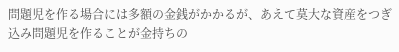問題児を作る場合には多額の金銭がかかるが、あえて莫大な資産をつぎ込み問題児を作ることが金持ちの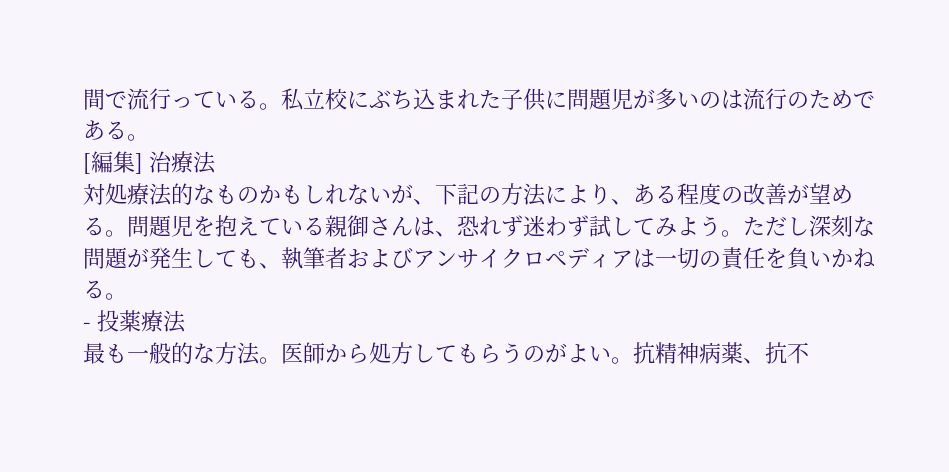間で流行っている。私立校にぶち込まれた子供に問題児が多いのは流行のためである。
[編集] 治療法
対処療法的なものかもしれないが、下記の方法により、ある程度の改善が望める。問題児を抱えている親御さんは、恐れず迷わず試してみよう。ただし深刻な問題が発生しても、執筆者およびアンサイクロペディアは一切の責任を負いかねる。
- 投薬療法
最も一般的な方法。医師から処方してもらうのがよい。抗精神病薬、抗不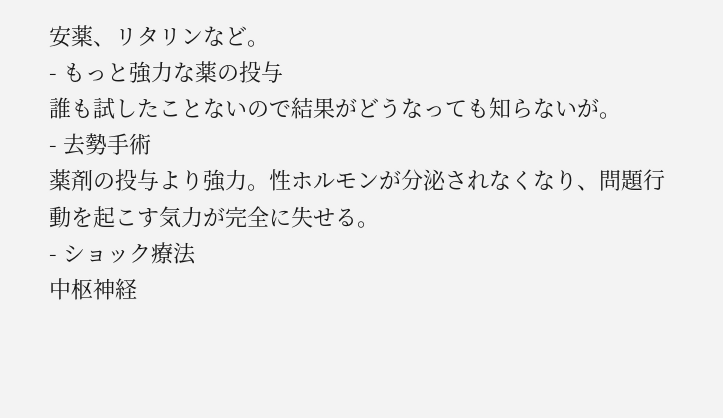安薬、リタリンなど。
- もっと強力な薬の投与
誰も試したことないので結果がどうなっても知らないが。
- 去勢手術
薬剤の投与より強力。性ホルモンが分泌されなくなり、問題行動を起こす気力が完全に失せる。
- ショック療法
中枢神経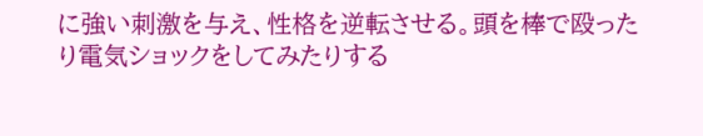に強い刺激を与え、性格を逆転させる。頭を棒で殴ったり電気ショックをしてみたりする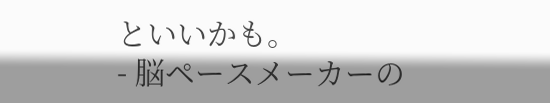といいかも。
- 脳ペースメーカーの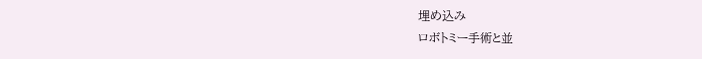埋め込み
ロボトミー手術と並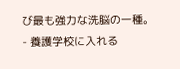び最も強力な洗脳の一種。
- 養護学校に入れる